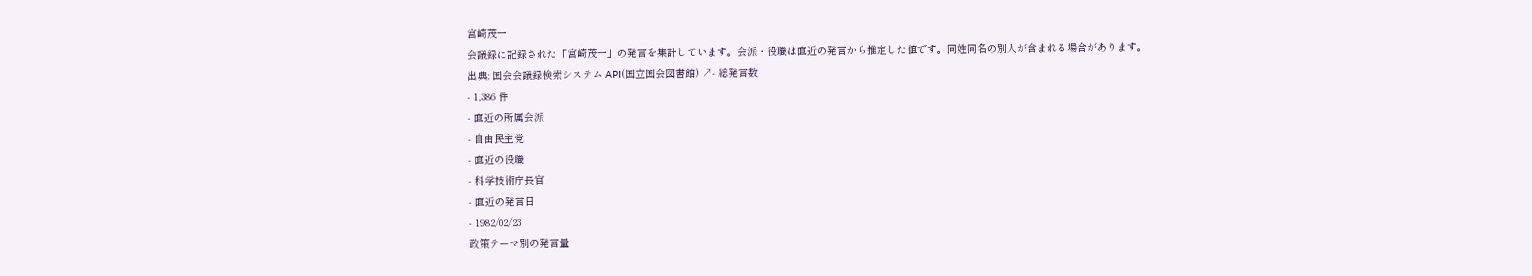宮崎茂一
会議録に記録された「宮崎茂一」の発言を集計しています。会派・役職は直近の発言から推定した値です。同姓同名の別人が含まれる場合があります。
出典: 国会会議録検索システム API(国立国会図書館) ↗- 総発言数
- 1,386 件
- 直近の所属会派
- 自由民主党
- 直近の役職
- 科学技術庁長官
- 直近の発言日
- 1982/02/23
政策テーマ別の発言量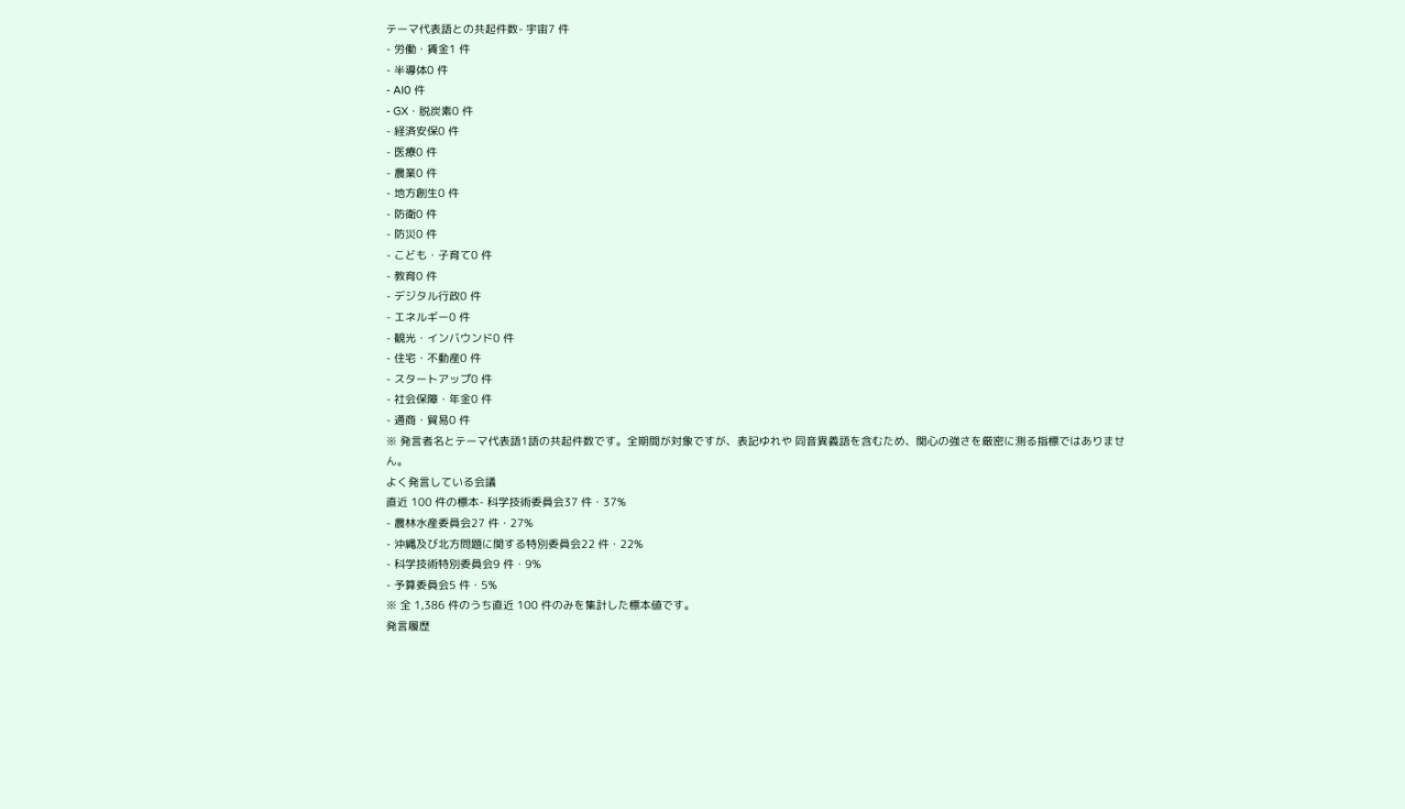テーマ代表語との共起件数- 宇宙7 件
- 労働・賃金1 件
- 半導体0 件
- AI0 件
- GX・脱炭素0 件
- 経済安保0 件
- 医療0 件
- 農業0 件
- 地方創生0 件
- 防衛0 件
- 防災0 件
- こども・子育て0 件
- 教育0 件
- デジタル行政0 件
- エネルギー0 件
- 観光・インバウンド0 件
- 住宅・不動産0 件
- スタートアップ0 件
- 社会保障・年金0 件
- 通商・貿易0 件
※ 発言者名とテーマ代表語1語の共起件数です。全期間が対象ですが、表記ゆれや 同音異義語を含むため、関心の強さを厳密に測る指標ではありません。
よく発言している会議
直近 100 件の標本- 科学技術委員会37 件・37%
- 農林水産委員会27 件・27%
- 沖縄及び北方問題に関する特別委員会22 件・22%
- 科学技術特別委員会9 件・9%
- 予算委員会5 件・5%
※ 全 1,386 件のうち直近 100 件のみを集計した標本値です。
発言履歴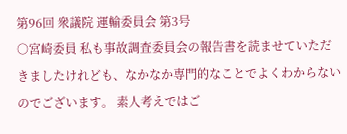第96回 衆議院 運輸委員会 第3号
○宮崎委員 私も事故調査委員会の報告書を読ませていただきましたけれども、なかなか専門的なことでよくわからないのでございます。 素人考えではご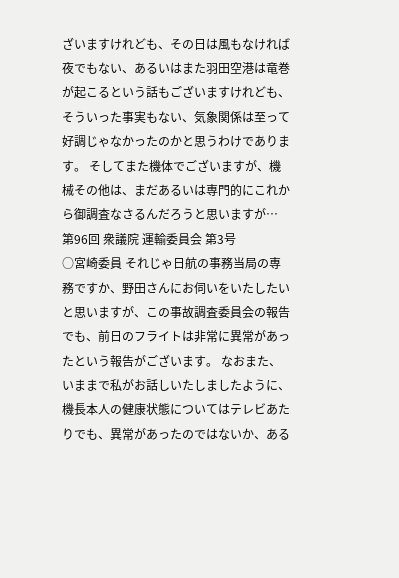ざいますけれども、その日は風もなければ夜でもない、あるいはまた羽田空港は竜巻が起こるという話もございますけれども、そういった事実もない、気象関係は至って好調じゃなかったのかと思うわけであります。 そしてまた機体でございますが、機械その他は、まだあるいは専門的にこれから御調査なさるんだろうと思いますが…
第96回 衆議院 運輸委員会 第3号
○宮崎委員 それじゃ日航の事務当局の専務ですか、野田さんにお伺いをいたしたいと思いますが、この事故調査委員会の報告でも、前日のフライトは非常に異常があったという報告がございます。 なおまた、いままで私がお話しいたしましたように、機長本人の健康状態についてはテレビあたりでも、異常があったのではないか、ある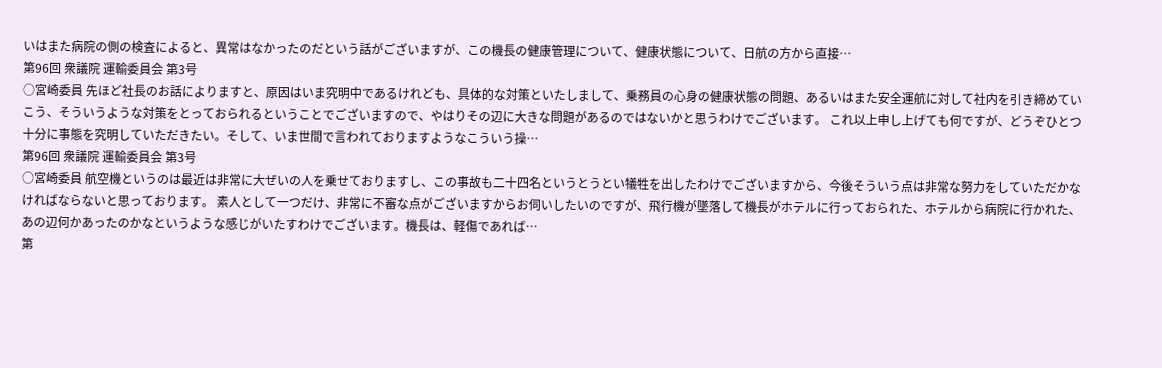いはまた病院の側の検査によると、異常はなかったのだという話がございますが、この機長の健康管理について、健康状態について、日航の方から直接…
第96回 衆議院 運輸委員会 第3号
○宮崎委員 先ほど社長のお話によりますと、原因はいま究明中であるけれども、具体的な対策といたしまして、乗務員の心身の健康状態の問題、あるいはまた安全運航に対して社内を引き締めていこう、そういうような対策をとっておられるということでございますので、やはりその辺に大きな問題があるのではないかと思うわけでございます。 これ以上申し上げても何ですが、どうぞひとつ十分に事態を究明していただきたい。そして、いま世間で言われておりますようなこういう操…
第96回 衆議院 運輸委員会 第3号
○宮崎委員 航空機というのは最近は非常に大ぜいの人を乗せておりますし、この事故も二十四名というとうとい犠牲を出したわけでございますから、今後そういう点は非常な努力をしていただかなければならないと思っております。 素人として一つだけ、非常に不審な点がございますからお伺いしたいのですが、飛行機が墜落して機長がホテルに行っておられた、ホテルから病院に行かれた、あの辺何かあったのかなというような感じがいたすわけでございます。機長は、軽傷であれば…
第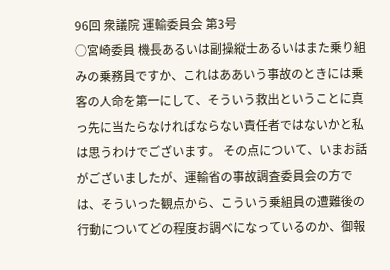96回 衆議院 運輸委員会 第3号
○宮崎委員 機長あるいは副操縦士あるいはまた乗り組みの乗務員ですか、これはああいう事故のときには乗客の人命を第一にして、そういう救出ということに真っ先に当たらなければならない責任者ではないかと私は思うわけでございます。 その点について、いまお話がございましたが、運輸省の事故調査委員会の方では、そういった観点から、こういう乗組員の遭難後の行動についてどの程度お調べになっているのか、御報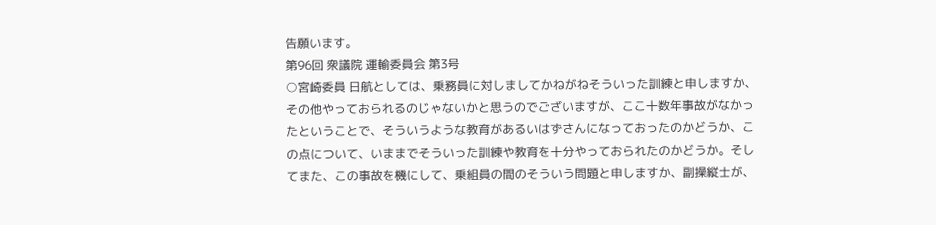告願います。
第96回 衆議院 運輸委員会 第3号
○宮崎委員 日航としては、乗務員に対しましてかねがねそういった訓練と申しますか、その他やっておられるのじゃないかと思うのでございますが、ここ十数年事故がなかったということで、そういうような教育があるいはずさんになっておったのかどうか、この点について、いままでそういった訓練や教育を十分やっておられたのかどうか。そしてまた、この事故を機にして、乗組員の間のそういう問題と申しますか、副操縦士が、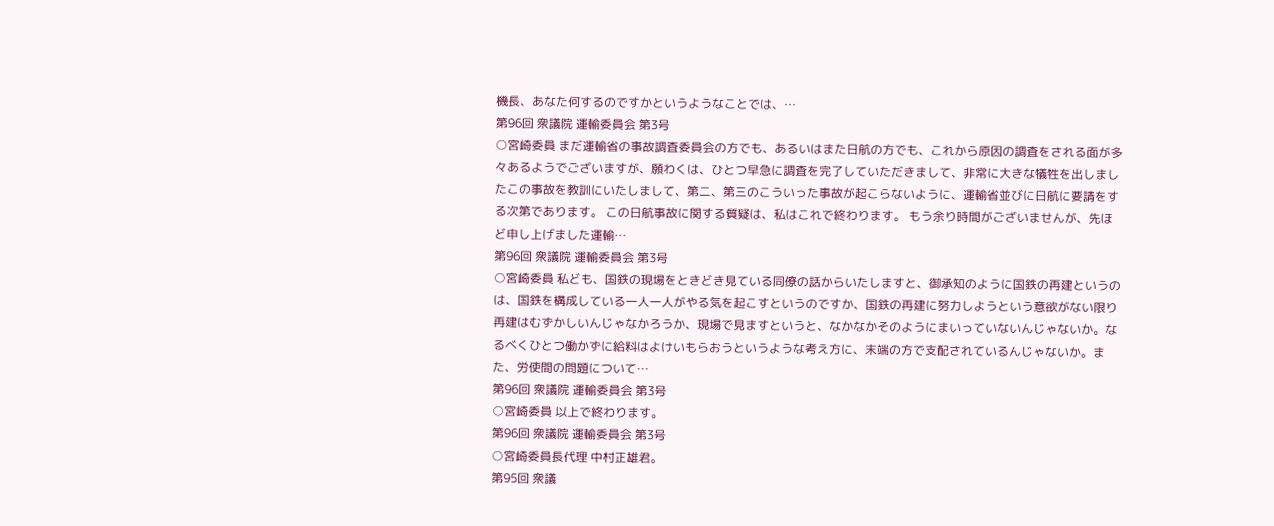機長、あなた何するのですかというようなことでは、…
第96回 衆議院 運輸委員会 第3号
○宮崎委員 まだ運輸省の事故調査委員会の方でも、あるいはまた日航の方でも、これから原因の調査をされる面が多々あるようでございますが、願わくは、ひとつ早急に調査を完了していただきまして、非常に大きな犠牲を出しましたこの事故を教訓にいたしまして、第二、第三のこういった事故が起こらないように、運輸省並びに日航に要請をする次第であります。 この日航事故に関する質疑は、私はこれで終わります。 もう余り時間がございませんが、先ほど申し上げました運輸…
第96回 衆議院 運輸委員会 第3号
○宮崎委員 私ども、国鉄の現場をときどき見ている同僚の話からいたしますと、御承知のように国鉄の再建というのは、国鉄を構成している一人一人がやる気を起こすというのですか、国鉄の再建に努力しようという意欲がない限り再建はむずかしいんじゃなかろうか、現場で見ますというと、なかなかそのようにまいっていないんじゃないか。なるべくひとつ働かずに給料はよけいもらおうというような考え方に、末端の方で支配されているんじゃないか。また、労使間の問題について…
第96回 衆議院 運輸委員会 第3号
○宮崎委員 以上で終わります。
第96回 衆議院 運輸委員会 第3号
○宮崎委員長代理 中村正雄君。
第95回 衆議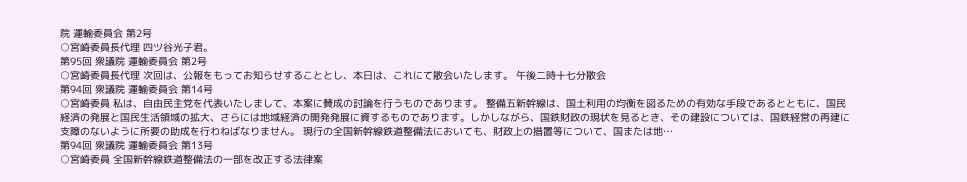院 運輸委員会 第2号
○宮崎委員長代理 四ツ谷光子君。
第95回 衆議院 運輸委員会 第2号
○宮崎委員長代理 次回は、公報をもってお知らせすることとし、本日は、これにて散会いたします。 午後二時十七分散会
第94回 衆議院 運輸委員会 第14号
○宮崎委員 私は、自由民主党を代表いたしまして、本案に賛成の討論を行うものであります。 整備五新幹線は、国土利用の均衡を図るための有効な手段であるとともに、国民経済の発展と国民生活領域の拡大、さらには地域経済の開発発展に資するものであります。しかしながら、国鉄財政の現状を見るとき、その建設については、国鉄経営の再建に支障のないように所要の助成を行わねばなりません。 現行の全国新幹線鉄道整備法においても、財政上の措置等について、国または地…
第94回 衆議院 運輸委員会 第13号
○宮崎委員 全国新幹線鉄道整備法の一部を改正する法律案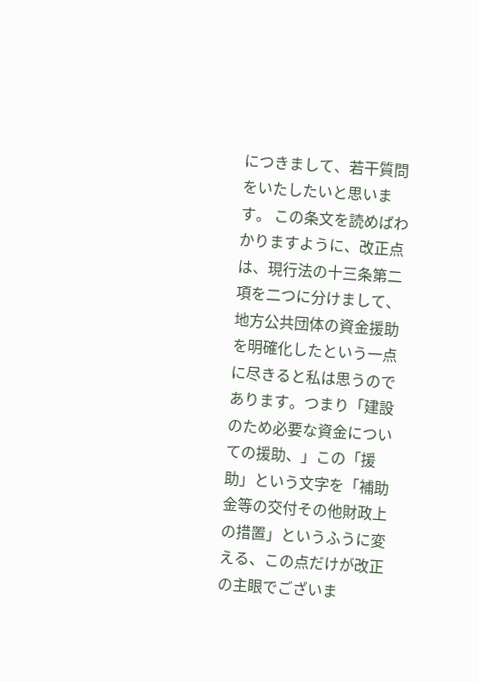につきまして、若干質問をいたしたいと思います。 この条文を読めばわかりますように、改正点は、現行法の十三条第二項を二つに分けまして、地方公共団体の資金援助を明確化したという一点に尽きると私は思うのであります。つまり「建設のため必要な資金についての援助、」この「援助」という文字を「補助金等の交付その他財政上の措置」というふうに変える、この点だけが改正の主眼でございま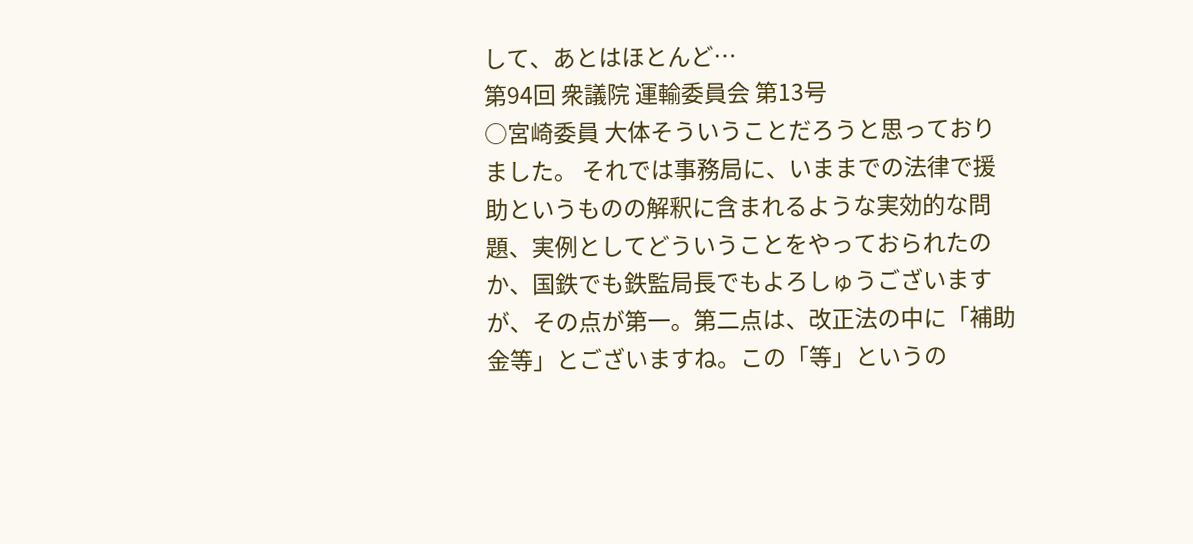して、あとはほとんど…
第94回 衆議院 運輸委員会 第13号
○宮崎委員 大体そういうことだろうと思っておりました。 それでは事務局に、いままでの法律で援助というものの解釈に含まれるような実効的な問題、実例としてどういうことをやっておられたのか、国鉄でも鉄監局長でもよろしゅうございますが、その点が第一。第二点は、改正法の中に「補助金等」とございますね。この「等」というの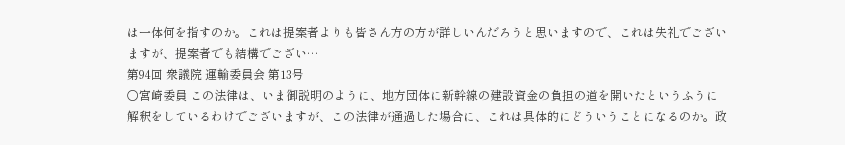は一体何を指すのか。これは提案者よりも皆さん方の方が詳しいんだろうと思いますので、これは失礼でございますが、提案者でも結構でござい…
第94回 衆議院 運輸委員会 第13号
○宮崎委員 この法律は、いま御説明のように、地方団体に新幹線の建設資金の負担の道を開いたというふうに解釈をしているわけでございますが、この法律が通過した場合に、これは具体的にどういうことになるのか。政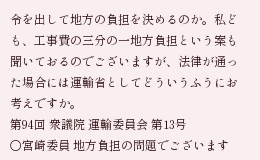令を出して地方の負担を決めるのか。私ども、工事費の三分の一地方負担という案も聞いておるのでございますが、法律が通った場合には運輸省としてどういうふうにお考えですか。
第94回 衆議院 運輸委員会 第13号
○宮崎委員 地方負担の問題でございます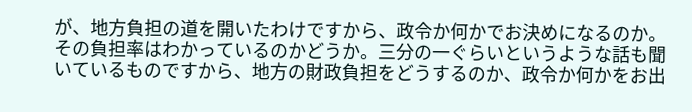が、地方負担の道を開いたわけですから、政令か何かでお決めになるのか。その負担率はわかっているのかどうか。三分の一ぐらいというような話も聞いているものですから、地方の財政負担をどうするのか、政令か何かをお出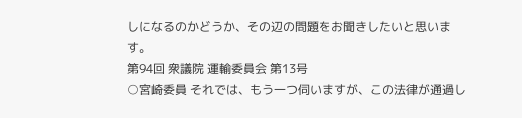しになるのかどうか、その辺の問題をお聞きしたいと思います。
第94回 衆議院 運輸委員会 第13号
○宮崎委員 それでは、もう一つ伺いますが、この法律が通過し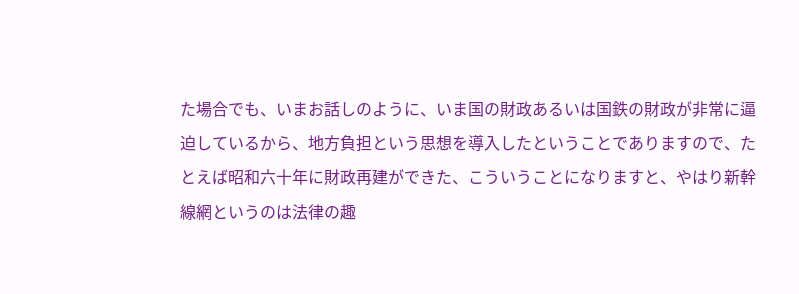た場合でも、いまお話しのように、いま国の財政あるいは国鉄の財政が非常に逼迫しているから、地方負担という思想を導入したということでありますので、たとえば昭和六十年に財政再建ができた、こういうことになりますと、やはり新幹線網というのは法律の趣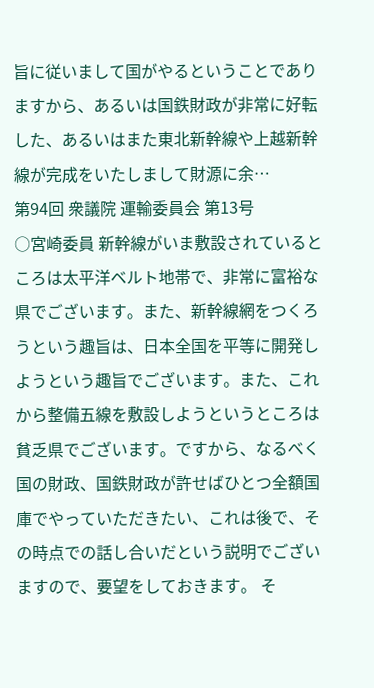旨に従いまして国がやるということでありますから、あるいは国鉄財政が非常に好転した、あるいはまた東北新幹線や上越新幹線が完成をいたしまして財源に余…
第94回 衆議院 運輸委員会 第13号
○宮崎委員 新幹線がいま敷設されているところは太平洋ベルト地帯で、非常に富裕な県でございます。また、新幹線網をつくろうという趣旨は、日本全国を平等に開発しようという趣旨でございます。また、これから整備五線を敷設しようというところは貧乏県でございます。ですから、なるべく国の財政、国鉄財政が許せばひとつ全額国庫でやっていただきたい、これは後で、その時点での話し合いだという説明でございますので、要望をしておきます。 そ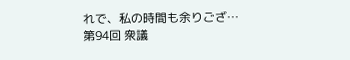れで、私の時間も余りござ…
第94回 衆議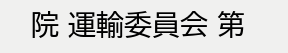院 運輸委員会 第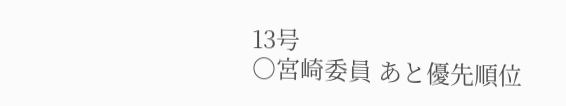13号
○宮崎委員 あと優先順位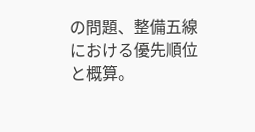の問題、整備五線における優先順位と概算。